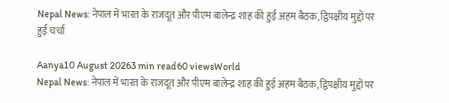Nepal News: नेपाल में भारत के राजदूत और पीएम बालेन्द्र शाह की हुई अहम बैठक, द्विपक्षीय मुद्दों पर हुई चर्चा

Aanya10 August 20263 min read60 viewsWorld
Nepal News: नेपाल में भारत के राजदूत और पीएम बालेन्द्र शाह की हुई अहम बैठक, द्विपक्षीय मुद्दों पर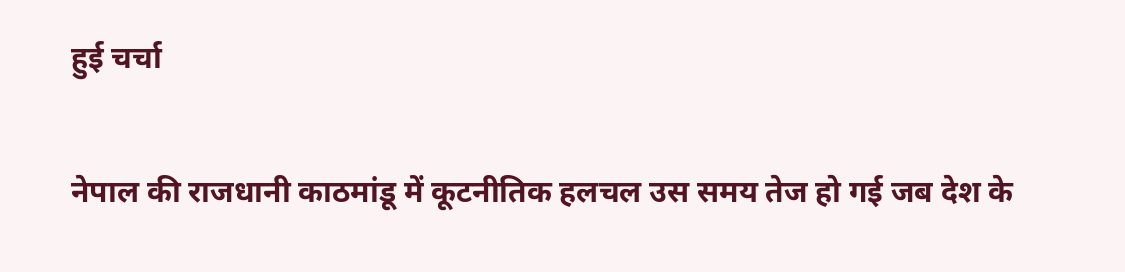हुई चर्चा

नेपाल की राजधानी काठमांडू में कूटनीतिक हलचल उस समय तेज हो गई जब देश के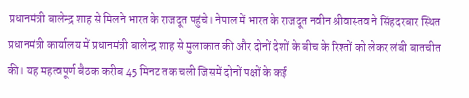प्रधानमंत्री बालेन्द्र शाह से मिलने भारत के राजदूत पहुंचे। नेपाल में भारत के राजदूत नवीन श्रीवास्तव ने सिंहदरबार स्थित प्रधानमंत्री कार्यालय में प्रधानमंत्री बालेन्द्र शाह से मुलाकात की और दोनों देशों के बीच के रिश्तों को लेकर लंबी बातचीत की। यह महत्वपूर्ण बैठक करीब 45 मिनट तक चली जिसमें दोनों पक्षों के कई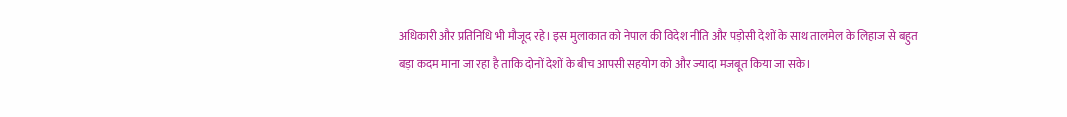अधिकारी और प्रतिनिधि भी मौजूद रहे। इस मुलाकात को नेपाल की विदेश नीति और पड़ोसी देशों के साथ तालमेल के लिहाज से बहुत बड़ा कदम माना जा रहा है ताकि दोनों देशों के बीच आपसी सहयोग को और ज्यादा मजबूत किया जा सके।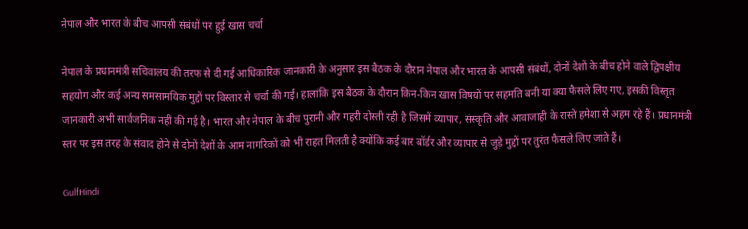नेपाल और भारत के बीच आपसी संबंधों पर हुई खास चर्चा

नेपाल के प्रधानमंत्री सचिवालय की तरफ से दी गई आधिकारिक जानकारी के अनुसार इस बैठक के दौरान नेपाल और भारत के आपसी संबंधों, दोनों देशों के बीच होने वाले द्विपक्षीय सहयोग और कई अन्य समसामयिक मुद्दों पर विस्तार से चर्चा की गई। हालांकि इस बैठक के दौरान किन-किन खास विषयों पर सहमति बनी या क्या फैसले लिए गए, इसकी विस्तृत जानकारी अभी सार्वजनिक नहीं की गई है। भारत और नेपाल के बीच पुरानी और गहरी दोस्ती रही है जिसमें व्यापार, संस्कृति और आवाजाही के रास्ते हमेशा से अहम रहे हैं। प्रधानमंत्री स्तर पर इस तरह के संवाद होने से दोनों देशों के आम नागरिकों को भी राहत मिलती है क्योंकि कई बार बॉर्डर और व्यापार से जुड़े मुद्दों पर तुरंत फैसले लिए जाते हैं।

GulfHindi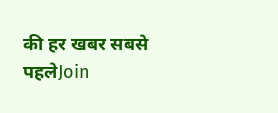की हर खबर सबसे पहलेJoin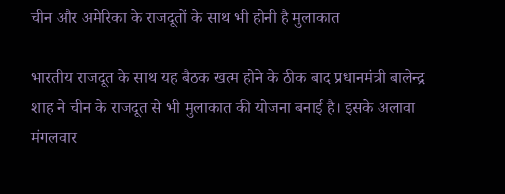चीन और अमेरिका के राजदूतों के साथ भी होनी है मुलाकात

भारतीय राजदूत के साथ यह बैठक खत्म होने के ठीक बाद प्रधानमंत्री बालेन्द्र शाह ने चीन के राजदूत से भी मुलाकात की योजना बनाई है। इसके अलावा मंगलवार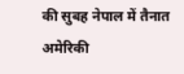की सुबह नेपाल में तैनात अमेरिकी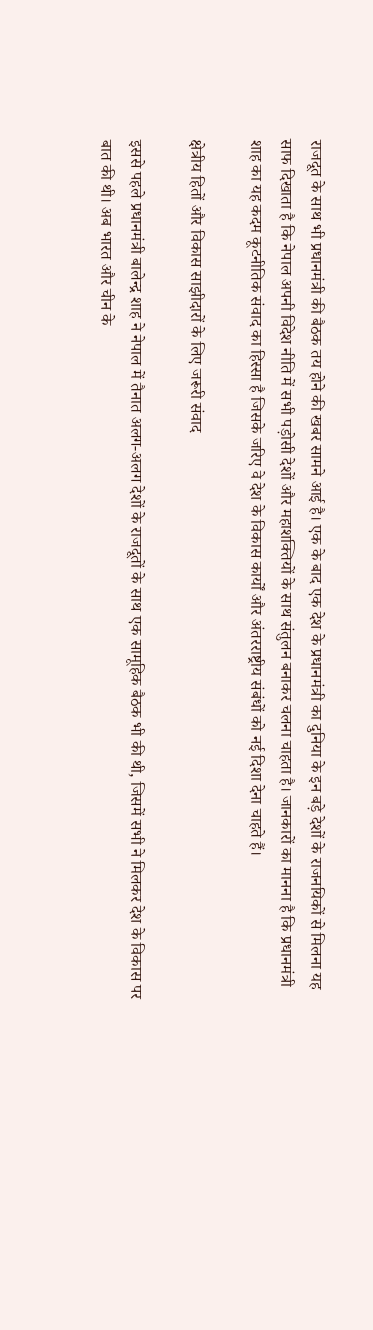राजदूत के साथ भी प्रधानमंत्री की बैठक तय होने की खबर सामने आई है। एक के बाद एक देश के प्रधानमंत्री का दुनिया के इन बड़े देशों के राजनयिकों से मिलना यह साफ दिखाता है कि नेपाल अपनी विदेश नीति में सभी पड़ोसी देशों और महाशक्तियों के साथ संतुलन बनाकर चलना चाहता है। जानकारों का मानना है कि प्रधानमंत्री शाह का यह कदम कूटनीतिक संवाद का हिस्सा है जिसके जरिए वे देश के विकास कार्यों और अंतरराष्ट्रीय संबंधों को नई दिशा देना चाहते हैं।

क्षेत्रीय हितों और विकास साझीदारों के लिए जरूरी संवाद

इससे पहले प्रधानमंत्री बालेन्द्र शाह ने नेपाल में तैनात अलग-अलग देशों के राजदूतों के साथ एक सामूहिक बैठक भी की थी, जिसमें सभी ने मिलकर देश के विकास पर बात की थी। अब भारत और चीन के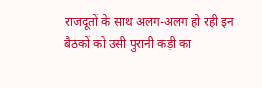राजदूतों के साथ अलग-अलग हो रही इन बैठकों को उसी पुरानी कड़ी का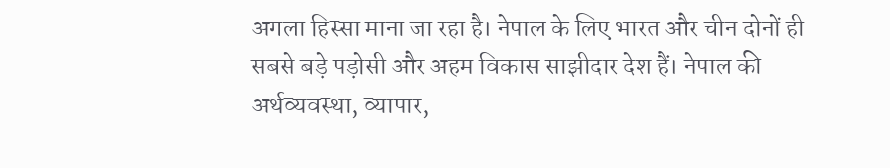अगला हिस्सा माना जा रहा है। नेपाल के लिए भारत और चीन दोनों ही सबसे बड़े पड़ोसी और अहम विकास साझीदार देश हैं। नेपाल की अर्थव्यवस्था, व्यापार,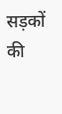सड़कों की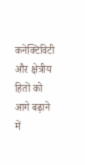कनेक्टिविटी और क्षेत्रीय हितों को आगे बढ़ाने में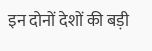इन दोनों देशों की बड़ी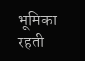भूमिका रहती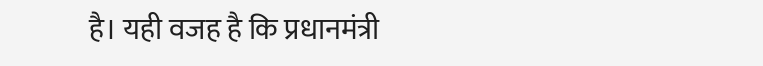है। यही वजह है कि प्रधानमंत्री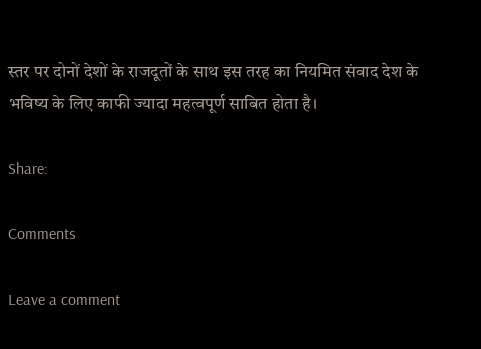स्तर पर दोनों देशों के राजदूतों के साथ इस तरह का नियमित संवाद देश के भविष्य के लिए काफी ज्यादा महत्वपूर्ण साबित होता है।

Share:

Comments

Leave a comment